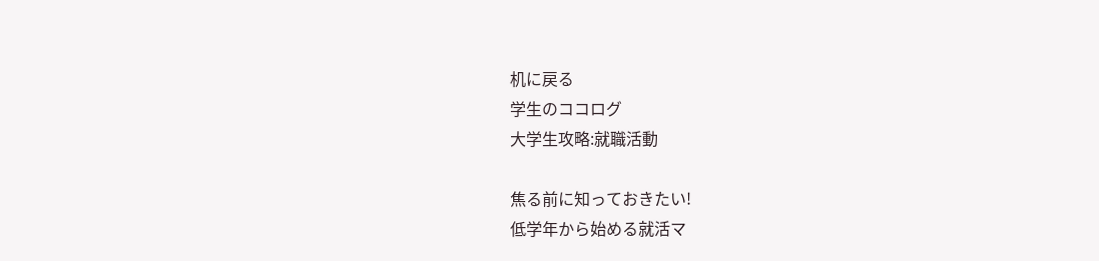机に戻る
学生のココログ
大学生攻略:就職活動

焦る前に知っておきたい!
低学年から始める就活マ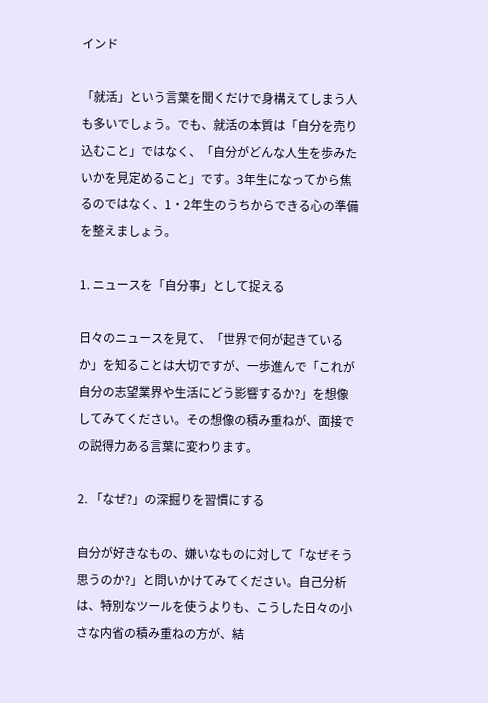インド

「就活」という言葉を聞くだけで身構えてしまう人も多いでしょう。でも、就活の本質は「自分を売り込むこと」ではなく、「自分がどんな人生を歩みたいかを見定めること」です。3年生になってから焦るのではなく、1・2年生のうちからできる心の準備を整えましょう。

1. ニュースを「自分事」として捉える

日々のニュースを見て、「世界で何が起きているか」を知ることは大切ですが、一歩進んで「これが自分の志望業界や生活にどう影響するか?」を想像してみてください。その想像の積み重ねが、面接での説得力ある言葉に変わります。

2. 「なぜ?」の深掘りを習慣にする

自分が好きなもの、嫌いなものに対して「なぜそう思うのか?」と問いかけてみてください。自己分析は、特別なツールを使うよりも、こうした日々の小さな内省の積み重ねの方が、結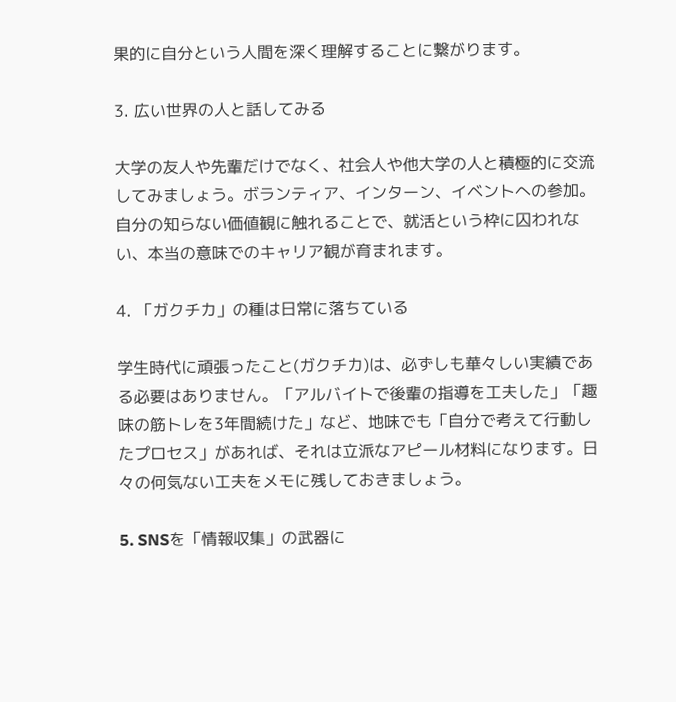果的に自分という人間を深く理解することに繋がります。

3. 広い世界の人と話してみる

大学の友人や先輩だけでなく、社会人や他大学の人と積極的に交流してみましょう。ボランティア、インターン、イベントへの参加。自分の知らない価値観に触れることで、就活という枠に囚われない、本当の意味でのキャリア観が育まれます。

4. 「ガクチカ」の種は日常に落ちている

学生時代に頑張ったこと(ガクチカ)は、必ずしも華々しい実績である必要はありません。「アルバイトで後輩の指導を工夫した」「趣味の筋トレを3年間続けた」など、地味でも「自分で考えて行動したプロセス」があれば、それは立派なアピール材料になります。日々の何気ない工夫をメモに残しておきましょう。

5. SNSを「情報収集」の武器に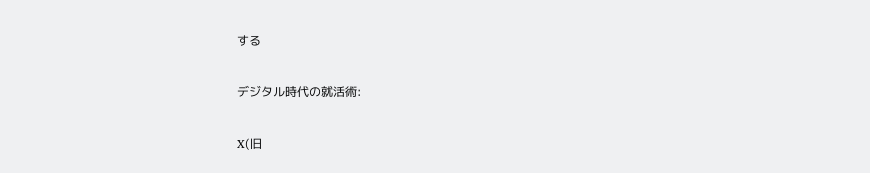する

デジタル時代の就活術:

X(旧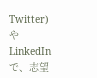Twitter)やLinkedInで、志望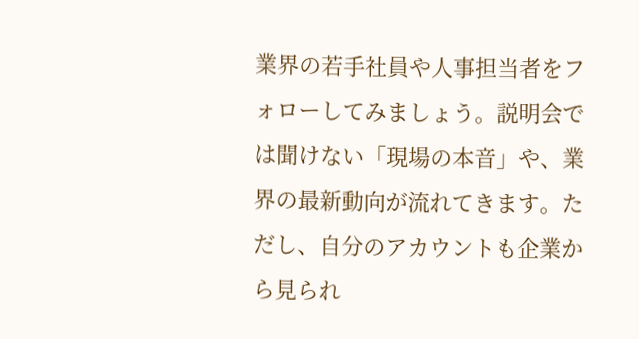業界の若手社員や人事担当者をフォローしてみましょう。説明会では聞けない「現場の本音」や、業界の最新動向が流れてきます。ただし、自分のアカウントも企業から見られ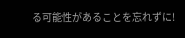る可能性があることを忘れずに!